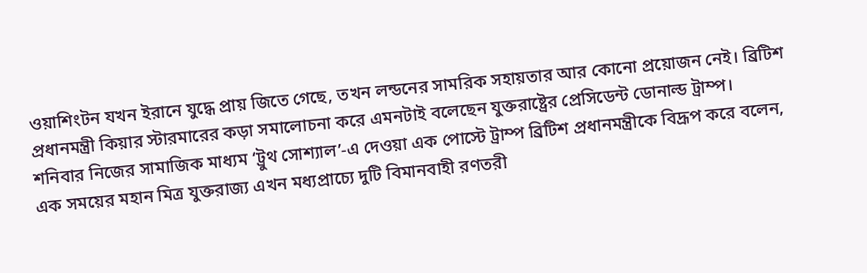ওয়াশিংটন যখন ইরানে যুদ্ধে প্রায় জিতে গেছে, তখন লন্ডনের সামরিক সহায়তার আর কোনো প্রয়োজন নেই। ব্রিটিশ প্রধানমন্ত্রী কিয়ার স্টারমারের কড়া সমালোচনা করে এমনটাই বলেছেন যুক্তরাষ্ট্রের প্রেসিডেন্ট ডোনাল্ড ট্রাম্প।
শনিবার নিজের সামাজিক মাধ্যম ‘ট্রুথ সোশ্যাল’-এ দেওয়া এক পোস্টে ট্রাম্প ব্রিটিশ প্রধানমন্ত্রীকে বিদ্রূপ করে বলেন, এক সময়ের মহান মিত্র যুক্তরাজ্য এখন মধ্যপ্রাচ্যে দুটি বিমানবাহী রণতরী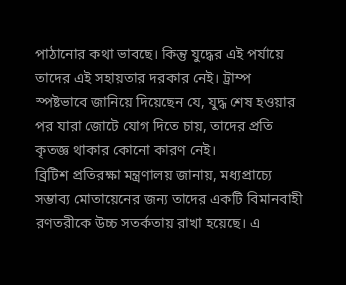পাঠানোর কথা ভাবছে। কিন্তু যুদ্ধের এই পর্যায়ে তাদের এই সহায়তার দরকার নেই। ট্রাম্প স্পষ্টভাবে জানিয়ে দিয়েছেন যে, যুদ্ধ শেষ হওয়ার পর যারা জোটে যোগ দিতে চায়, তাদের প্রতি কৃতজ্ঞ থাকার কোনো কারণ নেই।
ব্রিটিশ প্রতিরক্ষা মন্ত্রণালয় জানায়, মধ্যপ্রাচ্যে সম্ভাব্য মোতায়েনের জন্য তাদের একটি বিমানবাহী রণতরীকে উচ্চ সতর্কতায় রাখা হয়েছে। এ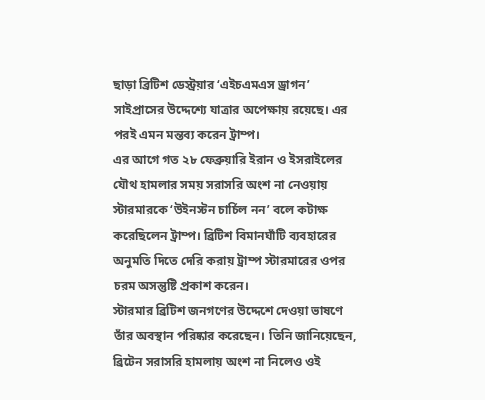ছাড়া ব্রিটিশ ডেস্ট্রয়ার ‘এইচএমএস ড্রাগন’ সাইপ্রাসের উদ্দেশ্যে যাত্রার অপেক্ষায় রয়েছে। এর পরই এমন মন্তব্য করেন ট্রাম্প।
এর আগে গত ২৮ ফেব্রুয়ারি ইরান ও ইসরাইলের যৌথ হামলার সময় সরাসরি অংশ না নেওয়ায় স্টারমারকে ‘উইনস্টন চার্চিল নন’ বলে কটাক্ষ করেছিলেন ট্রাম্প। ব্রিটিশ বিমানঘাঁটি ব্যবহারের অনুমতি দিতে দেরি করায় ট্রাম্প স্টারমারের ওপর চরম অসন্তুষ্টি প্রকাশ করেন।
স্টারমার ব্রিটিশ জনগণের উদ্দেশে দেওয়া ভাষণে তাঁর অবস্থান পরিষ্কার করেছেন। তিনি জানিয়েছেন, ব্রিটেন সরাসরি হামলায় অংশ না নিলেও ওই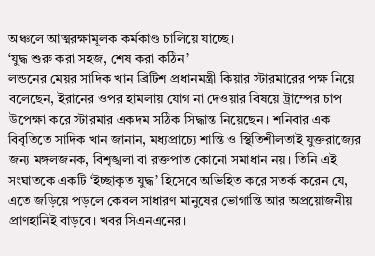অঞ্চলে আত্মরক্ষামূলক কর্মকাণ্ড চালিয়ে যাচ্ছে।
‘যুদ্ধ শুরু করা সহজ, শেষ করা কঠিন’
লন্ডনের মেয়র সাদিক খান ব্রিটিশ প্রধানমন্ত্রী কিয়ার স্টারমারের পক্ষ নিয়ে বলেছেন, ইরানের ওপর হামলায় যোগ না দেওয়ার বিষয়ে ট্রাম্পের চাপ উপেক্ষা করে স্টারমার একদম সঠিক সিদ্ধান্ত নিয়েছেন। শনিবার এক বিবৃতিতে সাদিক খান জানান, মধ্যপ্রাচ্যে শান্তি ও স্থিতিশীলতাই যুক্তরাজ্যের জন্য মঙ্গলজনক, বিশৃঙ্খলা বা রক্তপাত কোনো সমাধান নয়। তিনি এই সংঘাতকে একটি ‘ইচ্ছাকৃত যুদ্ধ’ হিসেবে অভিহিত করে সতর্ক করেন যে, এতে জড়িয়ে পড়লে কেবল সাধারণ মানুষের ভোগান্তি আর অপ্রয়োজনীয় প্রাণহানিই বাড়বে। খবর সিএনএনের।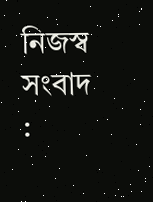নিজস্ব সংবাদ :